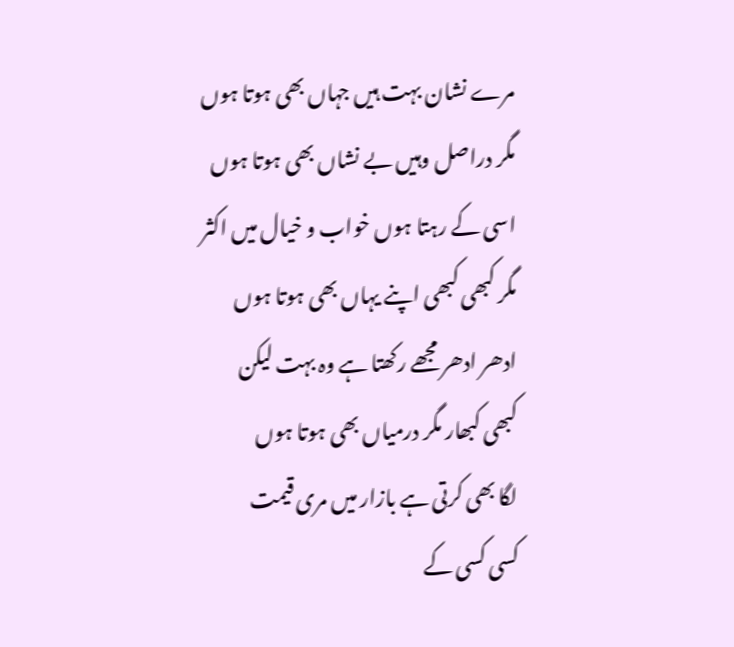مرے نشان بہت ہیں جہاں بھی ہوتا ہوں
مگر دراصل وہیں بے نشاں بھی ہوتا ہوں
اسی کے رہتا ہوں خواب و خیال میں اکثر
مگر کبھی کبھی اپنے یہاں بھی ہوتا ہوں
ادھر ادھر مجھے رکھتا ہے وہ بہت لیکن
کبھی کبھار مگر درمیاں بھی ہوتا ہوں
لگا بھی کرتی ہے بازار میں مری قیمت
کسی کسی کے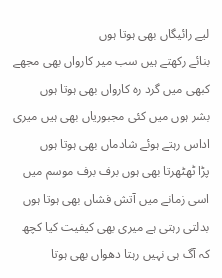لیے رائیگاں بھی ہوتا ہوں
بنائے رکھتے ہیں سب میر کارواں بھی مجھے
کبھی میں گرد رہ کارواں بھی ہوتا ہوں
بشر ہوں میں کئی مجبوریاں بھی ہیں میری
اداس رہتے ہوئے شادماں بھی ہوتا ہوں
پڑا ٹھٹھرتا بھی ہوں برف برف موسم میں
اسی زمانے میں آتش فشاں بھی ہوتا ہوں
بدلتی رہتی ہے میری بھی کیفیت کیا کچھ
کہ آگ ہی نہیں رہتا دھواں بھی ہوتا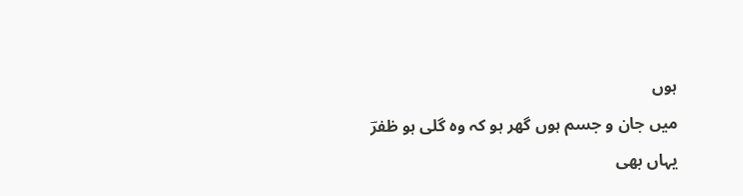ہوں
میں جان و جسم ہوں گھر ہو کہ وہ گلی ہو ظفرؔ
یہاں بھی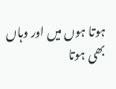ہوتا ہوں میں اور وہاں بھی ہوتا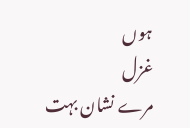ہوں
غزل
مرے نشان بہت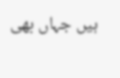ہیں جہاں بھی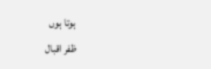ہوتا ہوں
ظفر اقبال